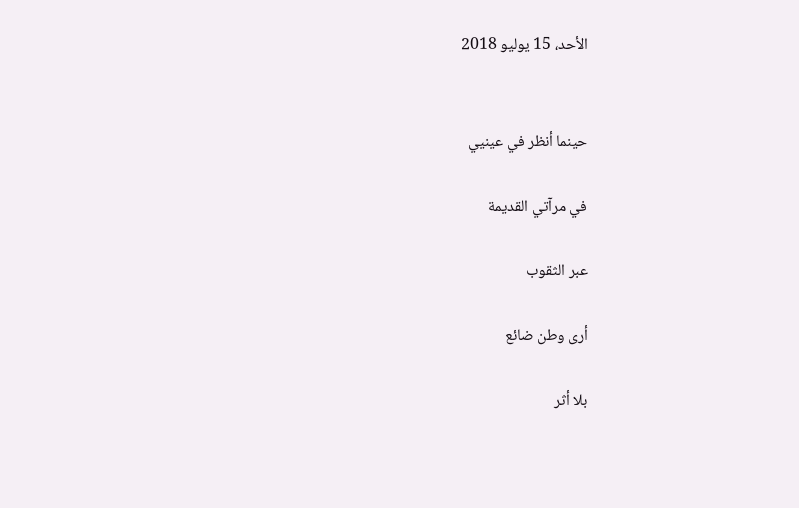الأحد، 15 يوليو 2018


حينما أنظر في عينيي

في مرآتي القديمة

عبر الثقوب

أرى وطن ضائع

بلا أثر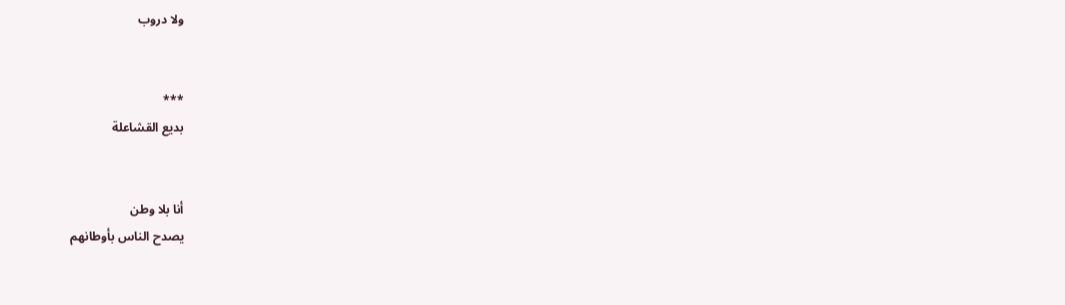ولا دروب


***
بديع القشاعلة


أنا بلا وطن
يصدح الناس بأوطانهم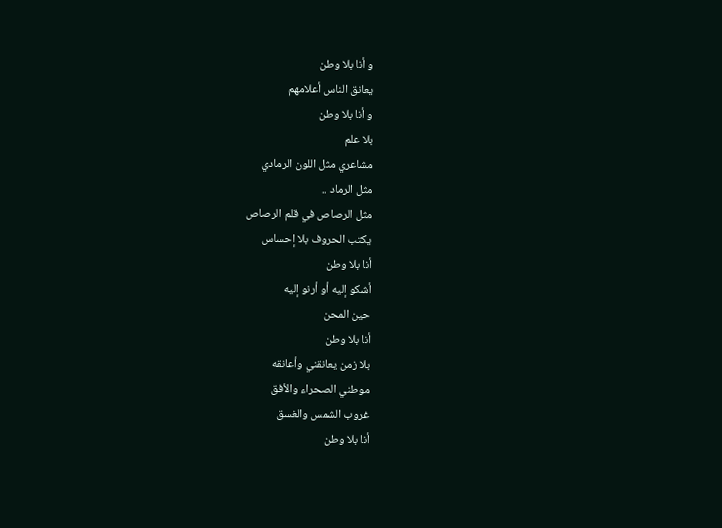و أنا بلا وطن
يعانق الناس أعلامهم
و أنا بلا وطن
بلا علم
مشاعري مثل اللون الرمادي
مثل الرماد ..
مثل الرصاص في قلم الرصاص
يكتب الحروف بلا إحساس
أنا بلا وطن
أشكو إليه أو أرنو إليه
حين المحن
أنا بلا وطن
بلا زمن يعانقني وأعانقه
موطني الصحراء والأفق
غروب الشمس والغسق
أنا بلا وطن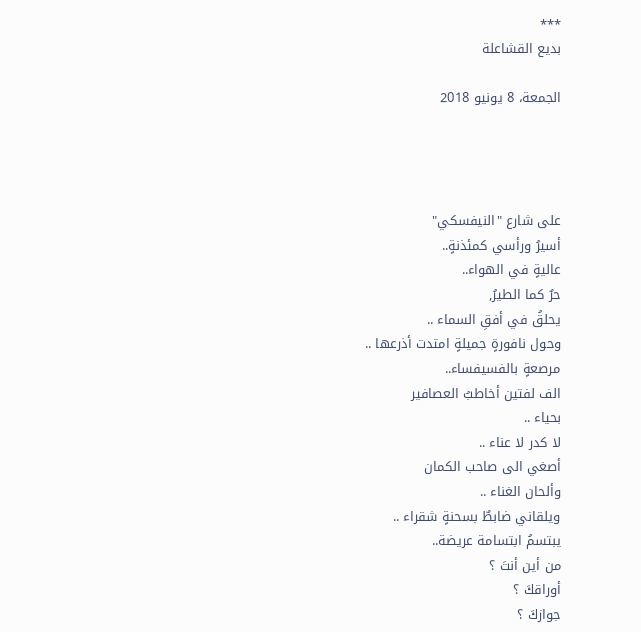***
بديع القشاعلة

الجمعة، 8 يونيو 2018




على شارع "النيفسكي"
أسيرُ ورأسي كمئذنةٍ..
عاليةٍ في الهواء..
حرٌ كما الطيرُ,
يحلقُ في أفقِ السماء ..
وحول نافورةٍ جميلةٍ امتدت أذرعها ..
مرصعةٍ بالفسيفساء..
الف لفتين أخاطبُ العصافير
بحياء ..
لا كدر لا عناء ..
أصغي الى صاحب الكمان
وألحان الغناء ..
ويلقاني ضابطٌ بسحنةٍ شقراء ..
يبتسمُ ابتسامة عريضة..
من أين أنتَ ؟
أوراقكَ ؟
جوازكَ ؟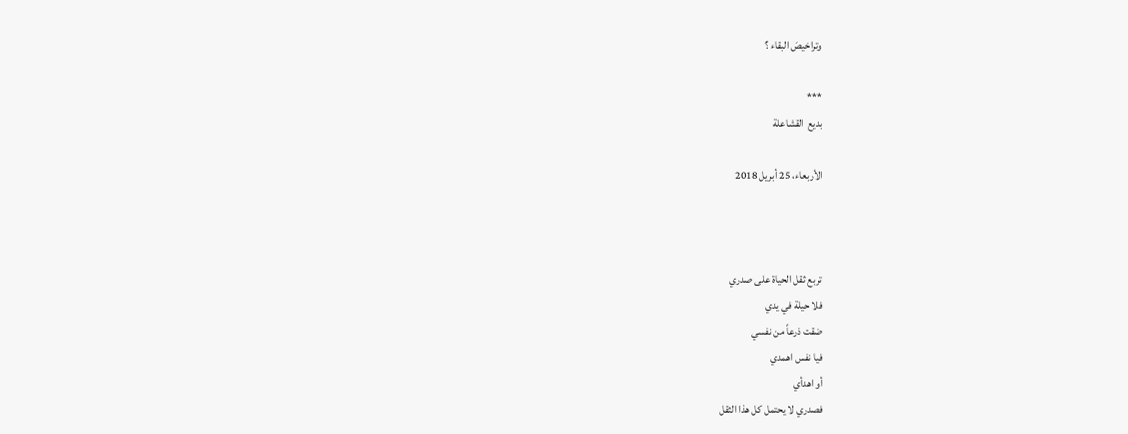وتراخيصَ البقاء ؟

***
بديع  القشاعلة

الأربعاء، 25 أبريل 2018



تربع ثقل الحياة على صدري
فلا حيلة في يدي
ضقت ذرعاً من نفسي
فيا نفس اهمدي
أو اهدأي
فصدري لا يحتمل كل هذا الثقل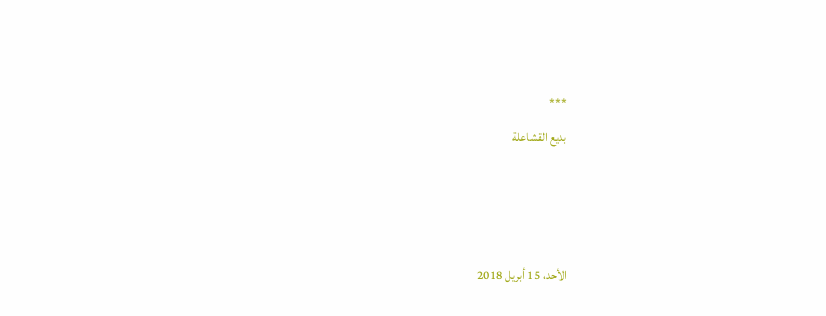***
بديع القشاعلة



الأحد، 15 أبريل 2018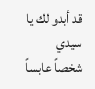قد أبدو لك يا سيدي
شخصاً عابساً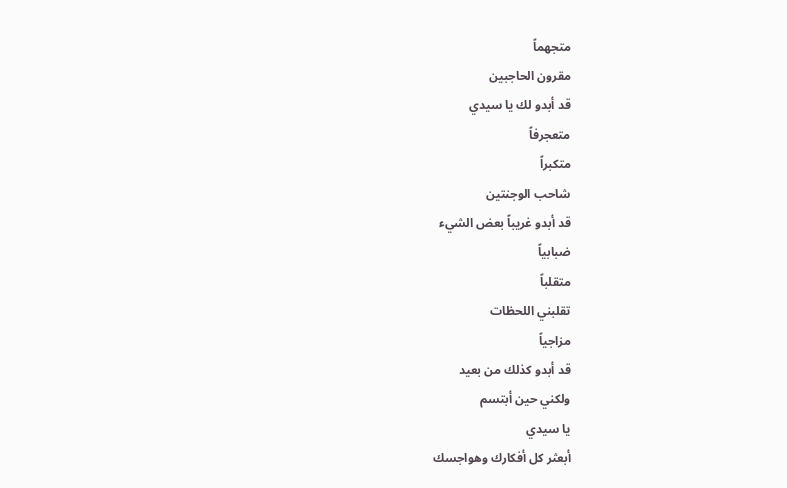متجهماً
مقرون الحاجبين
قد أبدو لك يا سيدي
متعجرفاً
متكبراً
شاحب الوجنتين
قد أبدو غريباً بعض الشيء
ضبابياً
متقلباً
تقلبني اللحظات
مزاجياً
قد أبدو كذلك من بعيد
ولكني حين أبتسم
يا سيدي
أبعثر كل أفكارك وهواجسك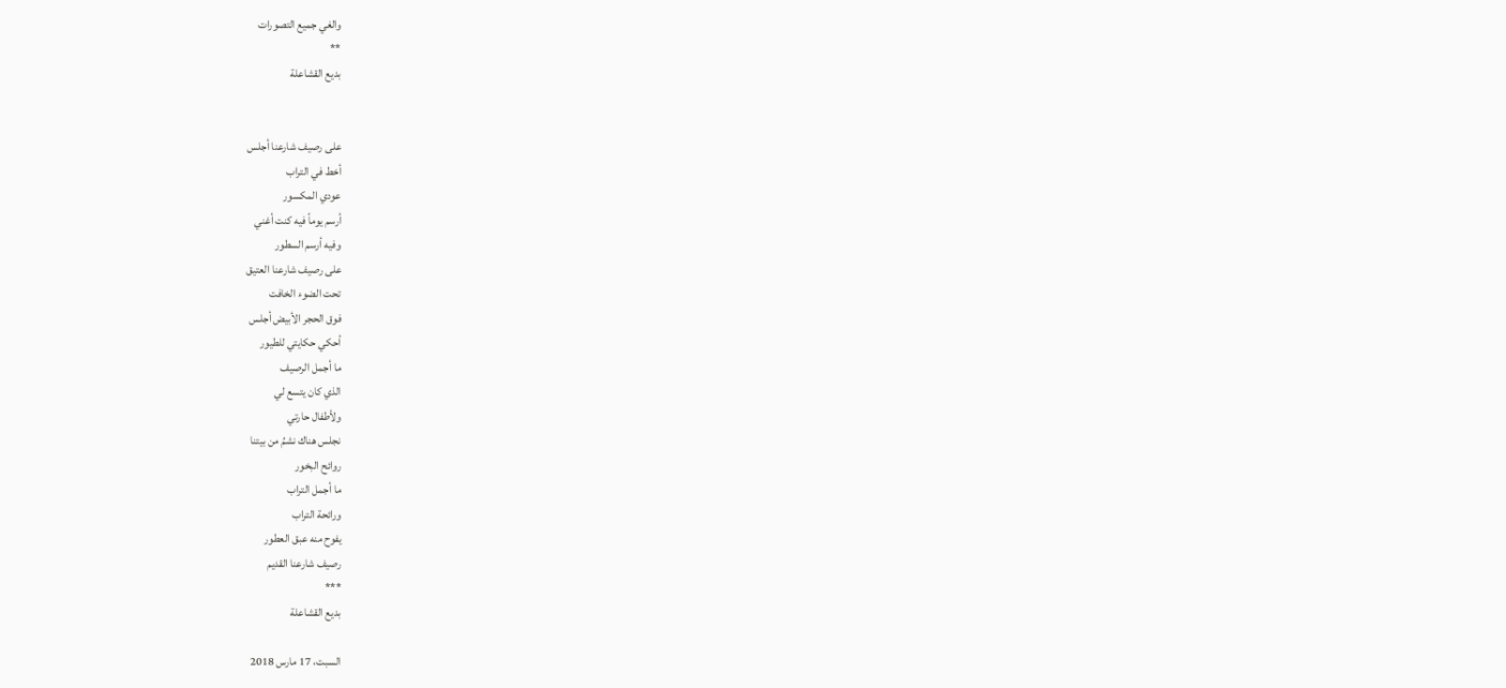والغي جميع التصورات
**
بديع القشاعلة


على رصيف شارعنا أجلس
أخط في التراب
عودي المكسور
أرسم يوماً فيه كنت أغني
وفيه أرسم السطور
على رصيف شارعنا العتيق
تحت الضوء الخافت
فوق الحجر الأبيض أجلس
أحكي حكايتي للطيور
ما أجمل الرصيف
الذي كان يتسع لي
ولأطفال حارتي
نجلس هناك نشمُ من بيتنا
روائح البخور
ما أجمل التراب
ورائحة التراب
يفوح منه عبق العطور
رصيف شارعنا القديم
***
بديع القشاعلة

السبت، 17 مارس 2018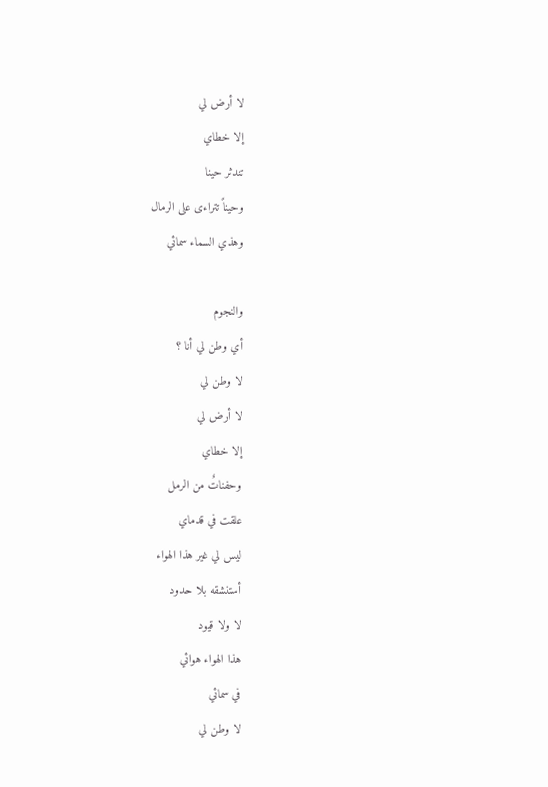لا أرض لي
إلا خطاي
تندثر حينا
وحيناً تتراءى على الرمال
وهذي السماء سمائي

والنجوم
أي وطن لي أنا ؟
لا وطن لي
لا أرض لي
إلا خطاي
وحفناتٌ من الرمل
علقت في قدماي
ليس لي غير هذا الهواء
أستنشقه بلا حدود
لا ولا قيود
هذا الهواء هوائي
في سمائي
لا وطن لي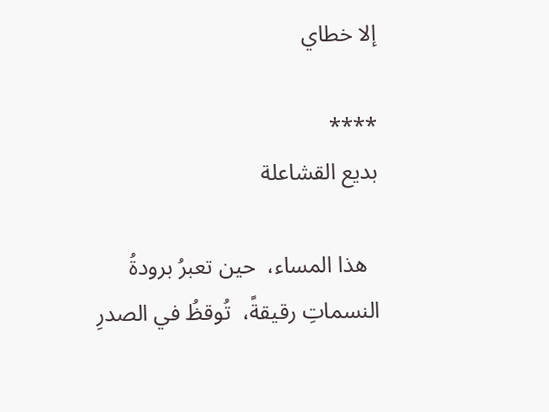إلا خطاي

****
بديع القشاعلة

  هذا المساء،  حين تعبرُ برودةُ النسماتِ رقيقةً،  تُوقظُ في الصدرِ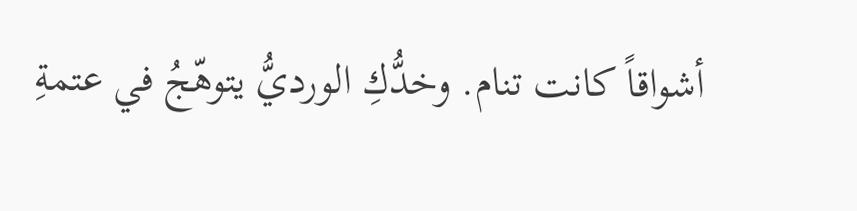أشواقاً كانت تنام. وخدُّكِ الورديُّ يتوهّجُ في عتمةِ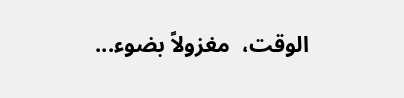الوقت،  مغزولاً بضوء...